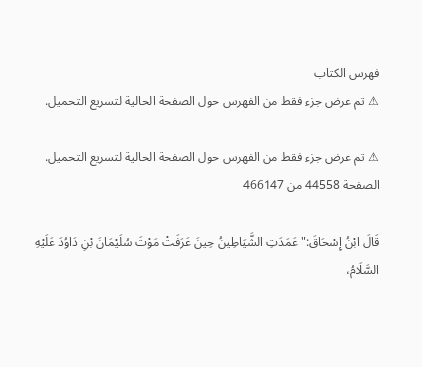فهرس الكتاب
⚠ تم عرض جزء فقط من الفهرس حول الصفحة الحالية لتسريع التحميل.

⚠ تم عرض جزء فقط من الفهرس حول الصفحة الحالية لتسريع التحميل.
الصفحة 44558 من 466147

قَالَ ابْنُ إِسْحَاقَ:"عَمَدَتِ الشَّيَاطِينُ حِينَ عَرَفَتْ مَوْتَ سُلَيْمَانَ بْنِ دَاوُدَ عَلَيْهِ السَّلَامُ،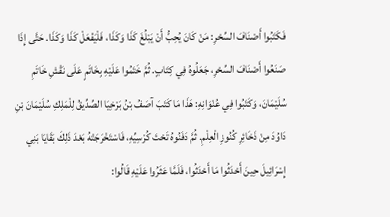فَكَتَبُوا أَصْنَافَ السِّحْرِ: مَنْ كَانَ يُحِبُّ أَنْ يَبْلُغَ كَذَا وَكَذَا، فَلْيَفْعَلْ كَذَا وَكَذَا. حَتَّى إِذَا صَنَعُوا أَصْنَافَ السِّحْرِ، جَعَلُوهُ فِي كِتَابٍ. ثُمَّ خَتَمُوا عَلَيْهِ بِخَاتَمٍ عَلَى نَقْشِ خَاتَمِ سُلَيْمَانَ، وَكَتَبُوا فِي عُنْوَانِهِ: هَذَا مَا كَتَبَ آصَفُ بْنُ بَرْخِيَا الصِّدِّيقُ لِلْمَلِكِ سُلَيْمَانَ بْنِ دَاوُدَ مِنْ ذَخَائِرِ كُنُوزِ الْعِلْمِ. ثُمَّ دَفَنُوهُ تَحْتَ كُرْسِيِّهِ، فَاسْتَخْرَجَتْهُ بَعْدَ ذَلِكَ بَقَايَا بَنِي إِسْرَائِيلَ حِينَ أَحْدَثُوا مَا أَحْدَثُوا، فَلَمَّا عَثَرُوا عَلَيْهِ قَالُوا: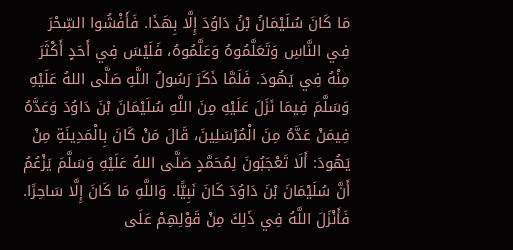مَا كَانَ سُلَيْمَانُ بْنُ دَاوُدَ إِلَّا بِهَذَا. فَأَفْشُوا السِّحْرَ فِي النَّاسِ وَتَعَلَّمُوهُ وَعَلَّمُوهُ، فَلَيْسَ فِي أَحَدٍ أَكْثَرَ مِنْهُ فِي يَهُودَ. فَلَمَّا ذَكَرَ رَسُولُ اللَّهِ صَلَّى اللهُ عَلَيْهِ وَسَلَّمَ فِيمَا نَزَلَ عَلَيْهِ مِنَ اللَّهِ سُلَيْمَانَ بْنَ دَاوُدَ وَعَدَّهُ فِيمَنْ عَدَّهُ مِنَ الْمُرْسَلِينَ، قَالَ مَنْ كَانَ بِالْمَدِينَةِ مِنْ يَهُودَ: أَلَا تَعْجَبُونَ لِمُحَمَّدٍ صَلَّى اللهُ عَلَيْهِ وَسَلَّمَ يَزْعُمُ أَنَّ سُلَيْمَانَ بْنَ دَاوُدَ كَانَ نَبِيًّا. وَاللَّهِ مَا كَانَ إِلَّا سَاحِرًا. فَأَنْزَلَ اللَّهُ فِي ذَلِكَ مِنْ قَوْلِهِمْ عَلَى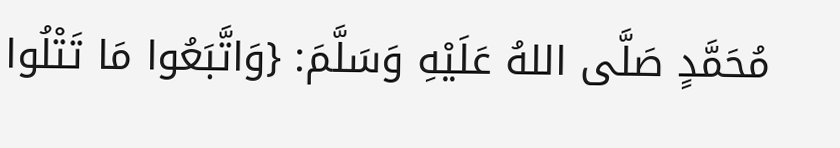مُحَمَّدٍ صَلَّى اللهُ عَلَيْهِ وَسَلَّمَ: {وَاتَّبَعُوا مَا تَتْلُوا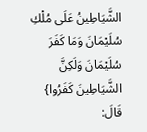الشَّيَاطِينُ عَلَى مُلْكِ سُلَيْمَانَ وَمَا كَفَرَ سُلَيْمَانَ وَلَكِنَّ الشَّيَاطِينَ كَفَرُوا} قَالَ: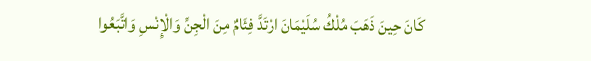كَانَ حِينَ ذَهَبَ مُلْكُ سُلَيْمَانَ ارْتَدَّ فِئَامٌ مِنَ الْجِنِّ وَالْإِنْسِ وَاتَّبَعُوا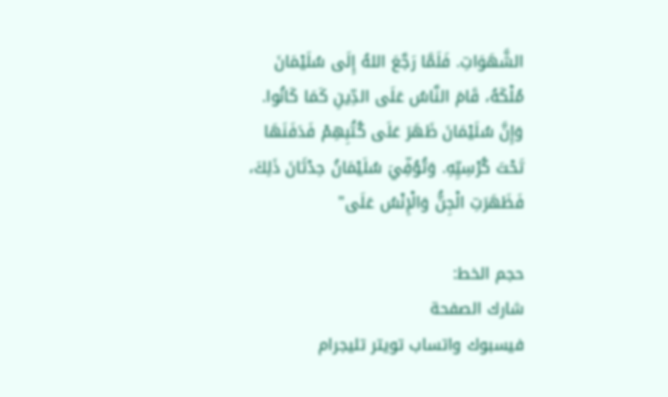الشَّهَوَاتِ. فَلَمَّا رَجَّعَ اللهُ إِلَى سُلَيْمَانَ مُلْكَهُ، قَامَ النَّاسُ عَلَى الدِّينِ كَمَا كَانُوا. وَإِنَّ سُلَيْمَانَ ظَهَرَ عَلَى كُتُبِهِمْ فَدَفَنَهَا تَحْتَ كُرْسِيِّهِ. وَتُوُفِّيَ سُلَيْمَانُ حِدْثَانَ ذَلِكَ، فَظَهَرَتِ الْجِنُّ وَالْإِنْسُ عَلَى"

حجم الخط:
شارك الصفحة
فيسبوك واتساب تويتر تليجرام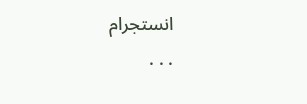انستجرام
. . .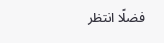فضلًا انتظر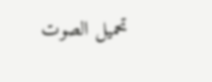تحميل الصوت